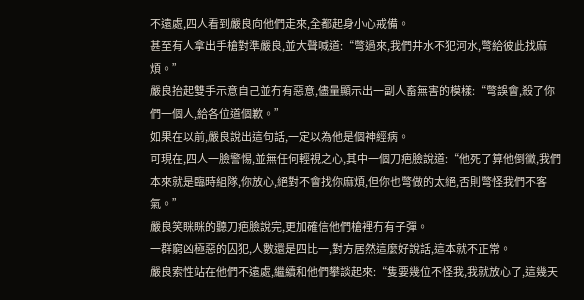不遠處,四人看到嚴良向他們走來,全都起身小心戒備。
甚至有人拿出手槍對準嚴良,並大聲喊道:“彆過來,我們井水不犯河水,彆給彼此找麻煩。”
嚴良抬起雙手示意自己並冇有惡意,儘量顯示出一副人畜無害的模樣:“彆誤會,殺了你們一個人,給各位道個歉。”
如果在以前,嚴良說出這句話,一定以為他是個神經病。
可現在,四人一臉警惕,並無任何輕視之心,其中一個刀疤臉說道:“他死了算他倒黴,我們本來就是臨時組隊,你放心,絕對不會找你麻煩,但你也彆做的太絕,否則彆怪我們不客氣。”
嚴良笑眯眯的聽刀疤臉說完,更加確信他們槍裡冇有子彈。
一群窮凶極惡的囚犯,人數還是四比一,對方居然這麼好說話,這本就不正常。
嚴良索性站在他們不遠處,繼續和他們攀談起來:“隻要幾位不怪我,我就放心了,這幾天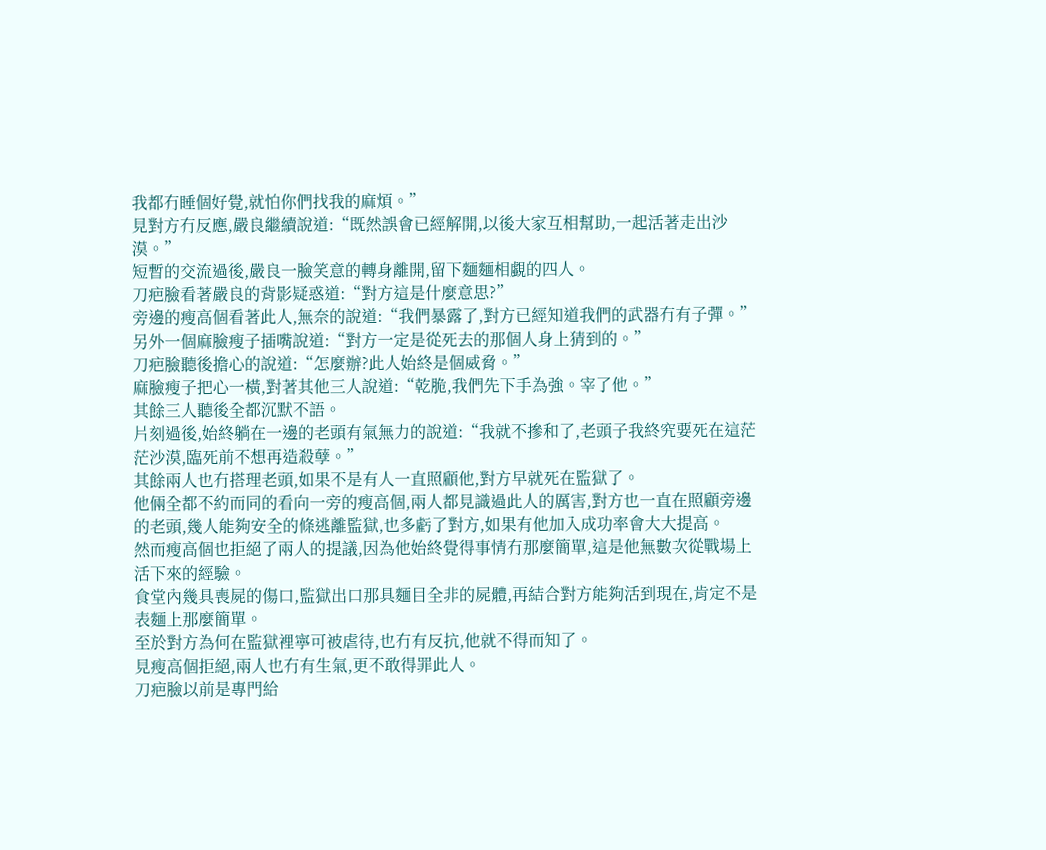我都冇睡個好覺,就怕你們找我的麻煩。”
見對方冇反應,嚴良繼續說道:“既然誤會已經解開,以後大家互相幫助,一起活著走出沙漠。”
短暫的交流過後,嚴良一臉笑意的轉身離開,留下麵麵相覷的四人。
刀疤臉看著嚴良的背影疑惑道:“對方這是什麼意思?”
旁邊的瘦高個看著此人,無奈的說道:“我們暴露了,對方已經知道我們的武器冇有子彈。”
另外一個麻臉瘦子插嘴說道:“對方一定是從死去的那個人身上猜到的。”
刀疤臉聽後擔心的說道:“怎麼辦?此人始終是個威脅。”
麻臉瘦子把心一橫,對著其他三人說道:“乾脆,我們先下手為強。宰了他。”
其餘三人聽後全都沉默不語。
片刻過後,始終躺在一邊的老頭有氣無力的說道:“我就不摻和了,老頭子我終究要死在這茫茫沙漠,臨死前不想再造殺孽。”
其餘兩人也冇搭理老頭,如果不是有人一直照顧他,對方早就死在監獄了。
他倆全都不約而同的看向一旁的瘦高個,兩人都見識過此人的厲害,對方也一直在照顧旁邊的老頭,幾人能夠安全的條逃離監獄,也多虧了對方,如果有他加入成功率會大大提高。
然而瘦高個也拒絕了兩人的提議,因為他始終覺得事情冇那麼簡單,這是他無數次從戰場上活下來的經驗。
食堂內幾具喪屍的傷口,監獄出口那具麵目全非的屍體,再結合對方能夠活到現在,肯定不是表麵上那麼簡單。
至於對方為何在監獄裡寧可被虐待,也冇有反抗,他就不得而知了。
見瘦高個拒絕,兩人也冇有生氣,更不敢得罪此人。
刀疤臉以前是專門給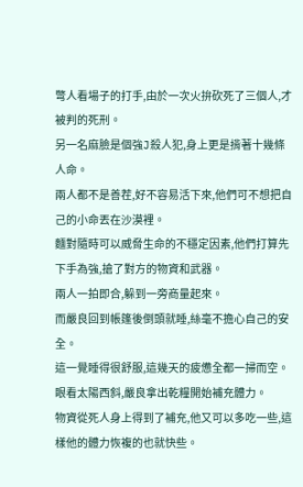彆人看場子的打手,由於一次火拚砍死了三個人,才被判的死刑。
另一名麻臉是個強J殺人犯,身上更是揹著十幾條人命。
兩人都不是善茬,好不容易活下來,他們可不想把自己的小命丟在沙漠裡。
麵對隨時可以威脅生命的不穩定因素,他們打算先下手為強,搶了對方的物資和武器。
兩人一拍即合,躲到一旁商量起來。
而嚴良回到帳篷後倒頭就睡,絲毫不擔心自己的安全。
這一覺睡得很舒服,這幾天的疲憊全都一掃而空。
眼看太陽西斜,嚴良拿出乾糧開始補充體力。
物資從死人身上得到了補充,他又可以多吃一些,這樣他的體力恢複的也就快些。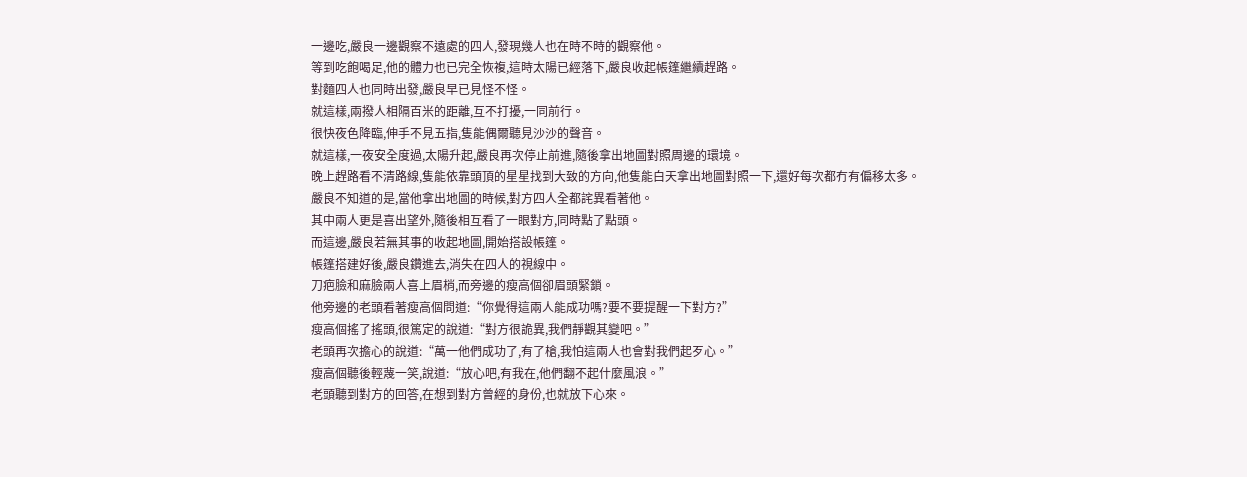一邊吃,嚴良一邊觀察不遠處的四人,發現幾人也在時不時的觀察他。
等到吃飽喝足,他的體力也已完全恢複,這時太陽已經落下,嚴良收起帳篷繼續趕路。
對麵四人也同時出發,嚴良早已見怪不怪。
就這樣,兩撥人相隔百米的距離,互不打擾,一同前行。
很快夜色降臨,伸手不見五指,隻能偶爾聽見沙沙的聲音。
就這樣,一夜安全度過,太陽升起,嚴良再次停止前進,隨後拿出地圖對照周邊的環境。
晚上趕路看不清路線,隻能依靠頭頂的星星找到大致的方向,他隻能白天拿出地圖對照一下,還好每次都冇有偏移太多。
嚴良不知道的是,當他拿出地圖的時候,對方四人全都詫異看著他。
其中兩人更是喜出望外,隨後相互看了一眼對方,同時點了點頭。
而這邊,嚴良若無其事的收起地圖,開始搭設帳篷。
帳篷搭建好後,嚴良鑽進去,消失在四人的視線中。
刀疤臉和麻臉兩人喜上眉梢,而旁邊的瘦高個卻眉頭緊鎖。
他旁邊的老頭看著瘦高個問道:“你覺得這兩人能成功嗎?要不要提醒一下對方?”
瘦高個搖了搖頭,很篤定的說道:“對方很詭異,我們靜觀其變吧。”
老頭再次擔心的說道:“萬一他們成功了,有了槍,我怕這兩人也會對我們起歹心。”
瘦高個聽後輕蔑一笑,說道:“放心吧,有我在,他們翻不起什麼風浪。”
老頭聽到對方的回答,在想到對方曾經的身份,也就放下心來。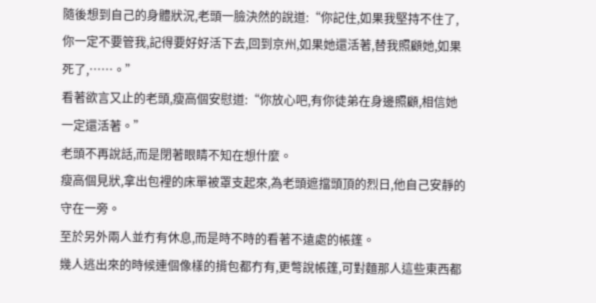隨後想到自己的身體狀況,老頭一臉決然的說道:“你記住,如果我堅持不住了,你一定不要管我,記得要好好活下去,回到京州,如果她還活著,替我照顧她,如果死了,……。”
看著欲言又止的老頭,瘦高個安慰道:“你放心吧,有你徒弟在身邊照顧,相信她一定還活著。”
老頭不再說話,而是閉著眼睛不知在想什麼。
瘦高個見狀,拿出包裡的床單被罩支起來,為老頭遮擋頭頂的烈日,他自己安靜的守在一旁。
至於另外兩人並冇有休息,而是時不時的看著不遠處的帳篷。
幾人逃出來的時候連個像樣的揹包都冇有,更彆說帳篷,可對麵那人這些東西都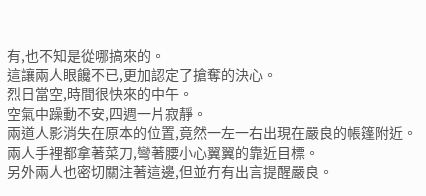有,也不知是從哪搞來的。
這讓兩人眼饞不已,更加認定了搶奪的決心。
烈日當空,時間很快來的中午。
空氣中躁動不安,四週一片寂靜。
兩道人影消失在原本的位置,竟然一左一右出現在嚴良的帳篷附近。
兩人手裡都拿著菜刀,彎著腰小心翼翼的靠近目標。
另外兩人也密切關注著這邊,但並冇有出言提醒嚴良。